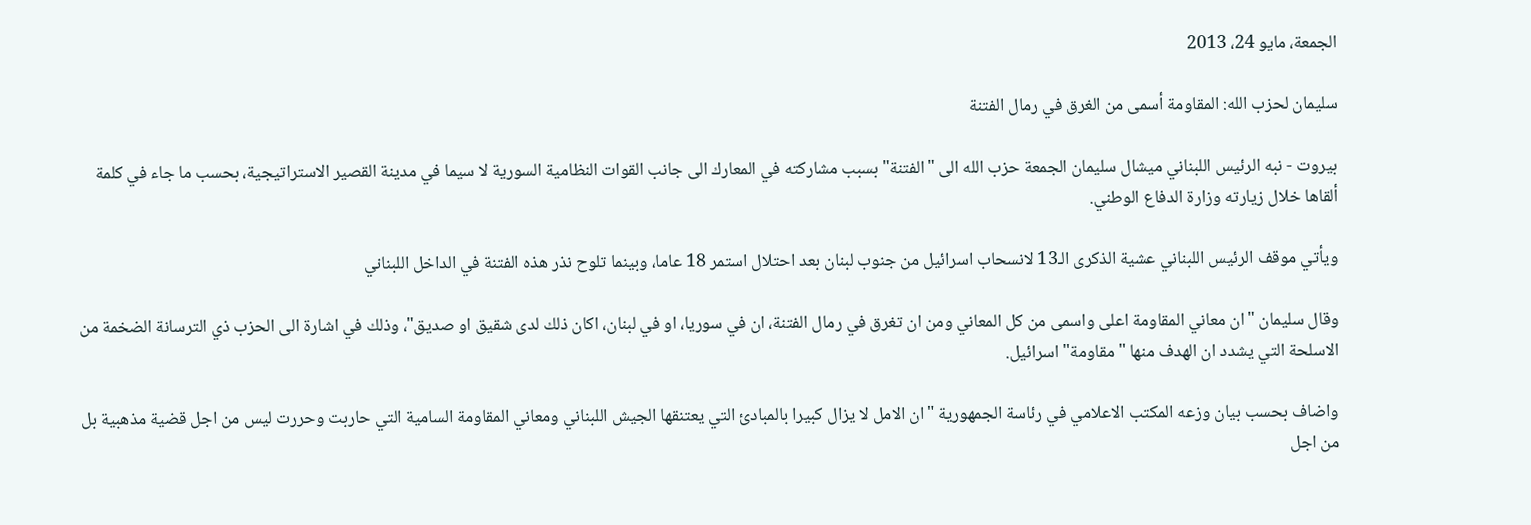الجمعة، مايو 24، 2013

سليمان لحزب الله: المقاومة أسمى من الغرق في رمال الفتنة

بيروت - نبه الرئيس اللبناني ميشال سليمان الجمعة حزب الله الى "الفتنة" بسبب مشاركته في المعارك الى جانب القوات النظامية السورية لا سيما في مدينة القصير الاستراتيجية، بحسب ما جاء في كلمة ألقاها خلال زيارته وزارة الدفاع الوطني.

ويأتي موقف الرئيس اللبناني عشية الذكرى الـ13 لانسحاب اسرائيل من جنوب لبنان بعد احتلال استمر 18 عاما، وبينما تلوح نذر هذه الفتنة في الداخل اللبناني

وقال سليمان "ان معاني المقاومة اعلى واسمى من كل المعاني ومن ان تغرق في رمال الفتنة، ان في سوريا، او في لبنان، اكان ذلك لدى شقيق او صديق"، وذلك في اشارة الى الحزب ذي الترسانة الضخمة من الاسلحة التي يشدد ان الهدف منها "مقاومة" اسرائيل.

واضاف بحسب بيان وزعه المكتب الاعلامي في رئاسة الجمهورية "ان الامل لا يزال كبيرا بالمبادئ التي يعتنقها الجيش اللبناني ومعاني المقاومة السامية التي حاربت وحررت ليس من اجل قضية مذهبية بل من اجل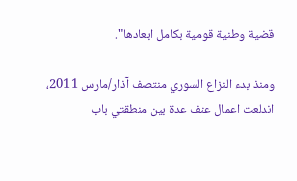قضية وطنية قومية بكامل ابعادها".

ومنذ بدء النزاع السوري منتصف آذار/مارس 2011، اندلعت اعمال عنف عدة بين منطقتي باب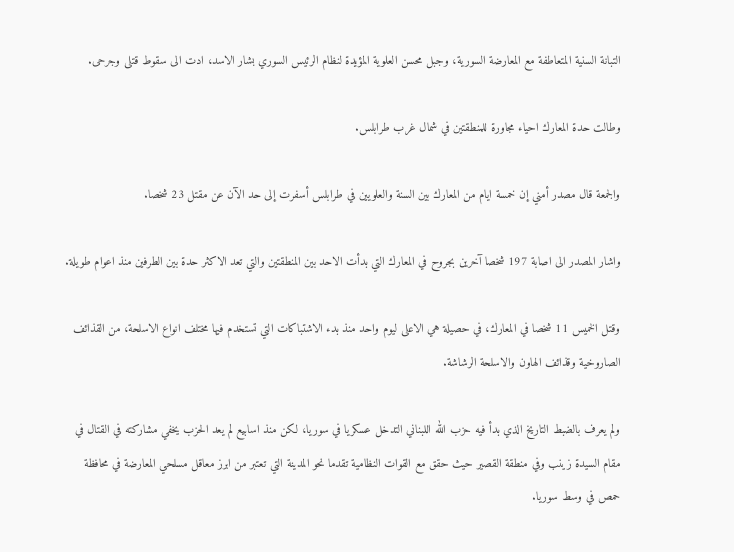التبانة السنية المتعاطفة مع المعارضة السورية، وجبل محسن العلوية المؤيدة لنظام الرئيس السوري بشار الاسد، ادت الى سقوط قتلى وجرحى.

وطالت حدة المعارك احياء مجاورة للمنطقتين في شمال غرب طرابلس.

والجمعة قال مصدر أمني إن خمسة ايام من المعارك بين السنة والعلويين في طرابلس أسفرت إلى حد الآن عن مقتل 23 شخصا.

واشار المصدر الى اصابة 197 شخصا آخرين بجروح في المعارك التي بدأت الاحد بين المنطقتين والتي تعد الاكثر حدة بين الطرفين منذ اعوام طويلة.

وقتل الخميس 11 شخصا في المعارك، في حصيلة هي الاعلى ليوم واحد منذ بدء الاشتباكات التي تستخدم فيها مختلف انواع الاسلحة، من القذائف الصاروخية وقذائف الهاون والاسلحة الرشاشة.

ولم يعرف بالضبط التاريخ الذي بدأ فيه حزب الله اللبناني التدخل عسكريا في سوريا، لكن منذ اسابيع لم يعد الحزب يخفي مشاركته في القتال في مقام السيدة زينب وفي منطقة القصير حيث حقق مع القوات النظامية تقدما نحو المدينة التي تعتبر من ابرز معاقل مسلحي المعارضة في محافظة حمص في وسط سوريا.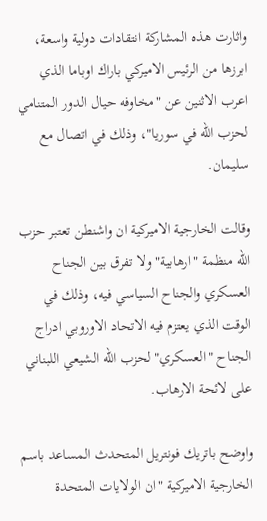واثارت هذه المشاركة انتقادات دولية واسعة، ابرزها من الرئيس الاميركي باراك اوباما الذي اعرب الاثنين عن "مخاوفه حيال الدور المتنامي لحزب الله في سوريا"، وذلك في اتصال مع سليمان.

وقالت الخارجية الاميركية ان واشنطن تعتبر حزب الله منظمة "ارهابية" ولا تفرق بين الجناح العسكري والجناح السياسي فيه، وذلك في الوقت الذي يعتزم فيه الاتحاد الاوروبي ادراج الجناح "العسكري" لحزب الله الشيعي اللبناني على لائحة الارهاب.

واوضح باتريك فونتريل المتحدث المساعد باسم الخارجية الاميركية "ان الولايات المتحدة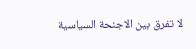لا تفرق بين الاجنحة السياسية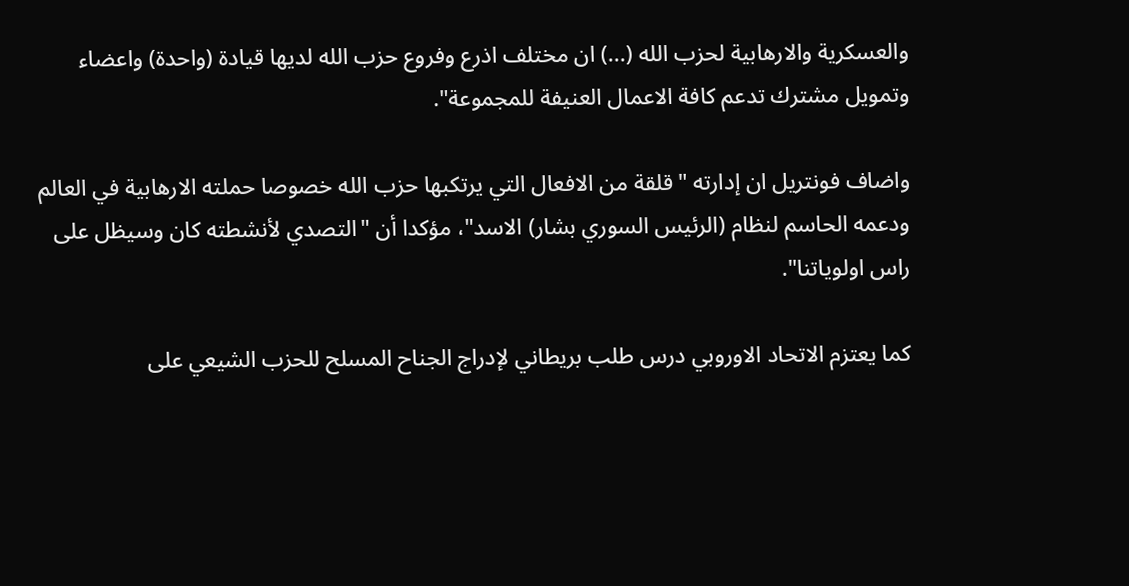والعسكرية والارهابية لحزب الله (...) ان مختلف اذرع وفروع حزب الله لديها قيادة (واحدة) واعضاء وتمويل مشترك تدعم كافة الاعمال العنيفة للمجموعة".

واضاف فونتريل ان إدارته "قلقة من الافعال التي يرتكبها حزب الله خصوصا حملته الارهابية في العالم ودعمه الحاسم لنظام (الرئيس السوري بشار) الاسد"، مؤكدا أن "التصدي لأنشطته كان وسيظل على راس اولوياتنا".

كما يعتزم الاتحاد الاوروبي درس طلب بريطاني لإدراج الجناح المسلح للحزب الشيعي على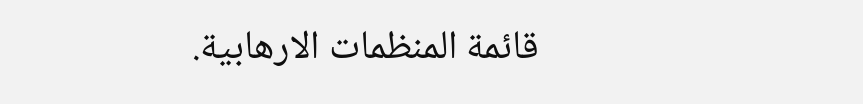قائمة المنظمات الارهابية.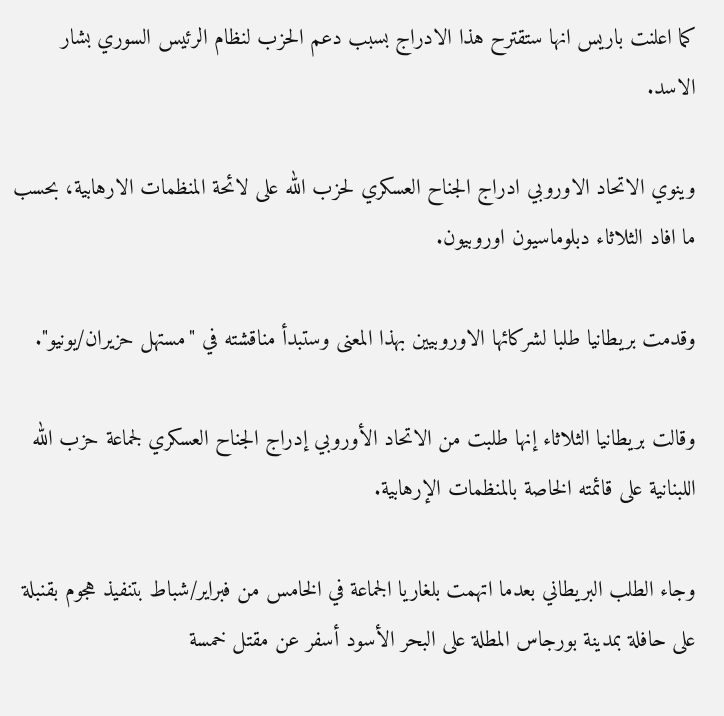كما اعلنت باريس انها ستقترح هذا الادراج بسبب دعم الحزب لنظام الرئيس السوري بشار الاسد.

وينوي الاتحاد الاوروبي ادراج الجناح العسكري لحزب الله على لائحة المنظمات الارهابية، بحسب ما افاد الثلاثاء دبلوماسيون اوروبيون.

وقدمت بريطانيا طلبا لشركائها الاوروبيين بهذا المعنى وستبدأ مناقشته في "مستهل حزيران/يونيو".

وقالت بريطانيا الثلاثاء إنها طلبت من الاتحاد الأوروبي إدراج الجناح العسكري لجماعة حزب الله اللبنانية على قائمته الخاصة بالمنظمات الإرهابية.

وجاء الطلب البريطاني بعدما اتهمت بلغاريا الجماعة في الخامس من فبراير/شباط بتنفيذ هجوم بقنبلة على حافلة بمدينة بورجاس المطلة على البحر الأسود أسفر عن مقتل خمسة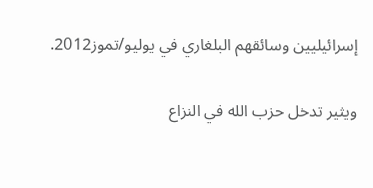إسرائيليين وسائقهم البلغاري في يوليو/تموز2012.

ويثير تدخل حزب الله في النزاع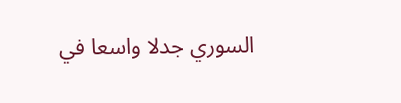السوري جدلا واسعا في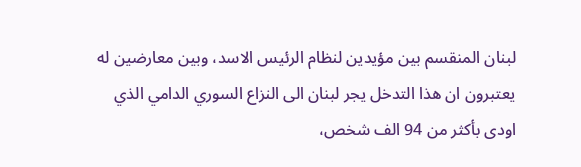لبنان المنقسم بين مؤيدين لنظام الرئيس الاسد، وبين معارضين له يعتبرون ان هذا التدخل يجر لبنان الى النزاع السوري الدامي الذي اودى بأكثر من 94 الف شخص،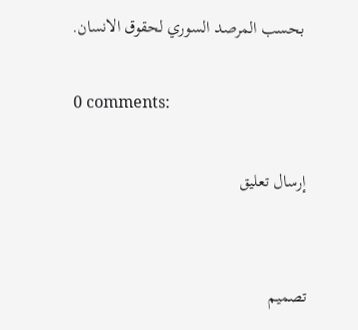بحسب المرصد السوري لحقوق الانسان.

0 comments:

إرسال تعليق


تصميم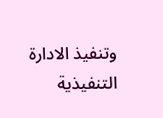وتنفيذ الادارة التنفيذية